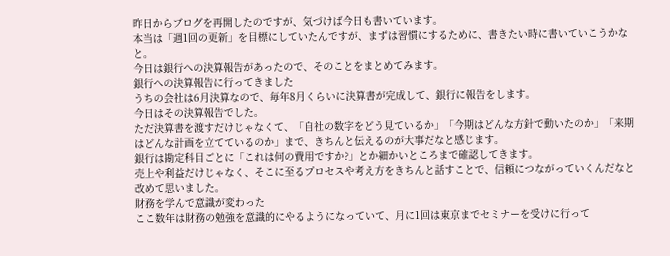昨日からブログを再開したのですが、気づけば今日も書いています。
本当は「週1回の更新」を目標にしていたんですが、まずは習慣にするために、書きたい時に書いていこうかなと。
今日は銀行への決算報告があったので、そのことをまとめてみます。
銀行への決算報告に行ってきました
うちの会社は6月決算なので、毎年8月くらいに決算書が完成して、銀行に報告をします。
今日はその決算報告でした。
ただ決算書を渡すだけじゃなくて、「自社の数字をどう見ているか」「今期はどんな方針で動いたのか」「来期はどんな計画を立てているのか」まで、きちんと伝えるのが大事だなと感じます。
銀行は勘定科目ごとに「これは何の費用ですか?」とか細かいところまで確認してきます。
売上や利益だけじゃなく、そこに至るプロセスや考え方をきちんと話すことで、信頼につながっていくんだなと改めて思いました。
財務を学んで意識が変わった
ここ数年は財務の勉強を意識的にやるようになっていて、月に1回は東京までセミナーを受けに行って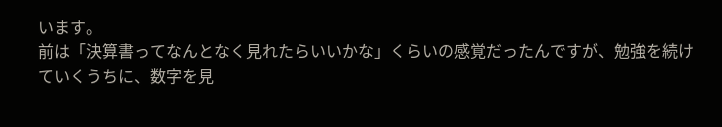います。
前は「決算書ってなんとなく見れたらいいかな」くらいの感覚だったんですが、勉強を続けていくうちに、数字を見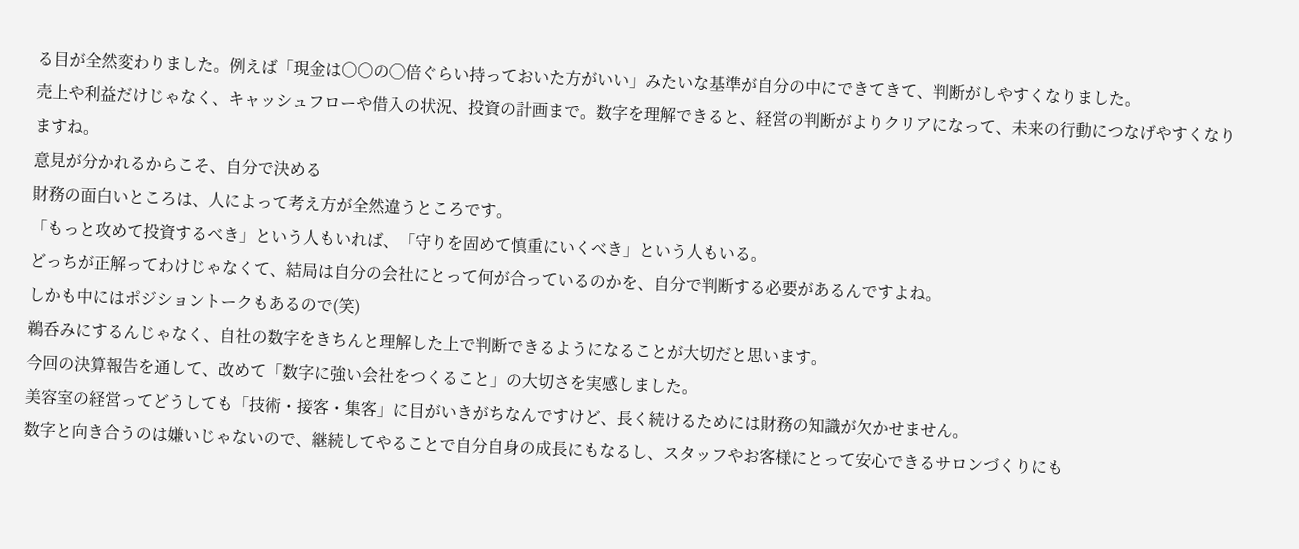る目が全然変わりました。例えば「現金は〇〇の◯倍ぐらい持っておいた方がいい」みたいな基準が自分の中にできてきて、判断がしやすくなりました。
売上や利益だけじゃなく、キャッシュフローや借入の状況、投資の計画まで。数字を理解できると、経営の判断がよりクリアになって、未来の行動につなげやすくなりますね。
意見が分かれるからこそ、自分で決める
財務の面白いところは、人によって考え方が全然違うところです。
「もっと攻めて投資するべき」という人もいれば、「守りを固めて慎重にいくべき」という人もいる。
どっちが正解ってわけじゃなくて、結局は自分の会社にとって何が合っているのかを、自分で判断する必要があるんですよね。
しかも中にはポジショントークもあるので(笑)
鵜呑みにするんじゃなく、自社の数字をきちんと理解した上で判断できるようになることが大切だと思います。
今回の決算報告を通して、改めて「数字に強い会社をつくること」の大切さを実感しました。
美容室の経営ってどうしても「技術・接客・集客」に目がいきがちなんですけど、長く続けるためには財務の知識が欠かせません。
数字と向き合うのは嫌いじゃないので、継続してやることで自分自身の成長にもなるし、スタッフやお客様にとって安心できるサロンづくりにも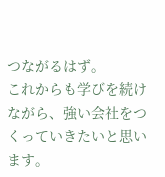つながるはず。
これからも学びを続けながら、強い会社をつくっていきたいと思います。